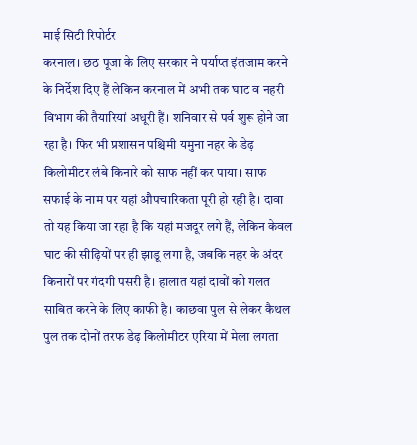माई सिटी रिपोर्टर
करनाल। छठ पूजा के लिए सरकार ने पर्याप्त इंतजाम करने के निर्देश दिए हैं लेकिन करनाल में अभी तक घाट व नहरी विभाग की तैयारियां अधूरी हैं। शनिवार से पर्व शुरू होने जा रहा है। फिर भी प्रशासन पश्चिमी यमुना नहर के डेढ़ किलोमीटर लंबे किनारे को साफ नहीं कर पाया। साफ सफाई के नाम पर यहां औपचारिकता पूरी हो रही है। दावा तो यह किया जा रहा है कि यहां मजदूर लगे हैं, लेकिन केवल घाट की सीढ़ियों पर ही झाडू लगा है, जबकि नहर के अंदर किनारों पर गंदगी पसरी है। हालात यहां दावों को गलत साबित करने के लिए काफी है। काछवा पुल से लेकर कैथल पुल तक दोनों तरफ डेढ़ किलोमीटर एरिया में मेला लगता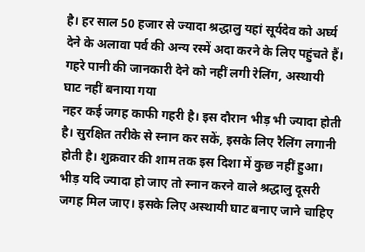है। हर साल 50 हजार से ज्यादा श्रद्धालु यहां सूर्यदेव को अर्घ्य देने के अलावा पर्व की अन्य रस्में अदा करने के लिए पहुंचते हैं।
गहरे पानी की जानकारी देने को नहीं लगी रेलिंग, अस्थायी घाट नहीं बनाया गया
नहर कई जगह काफी गहरी है। इस दौरान भीड़ भी ज्यादा होती है। सुरक्षित तरीके से स्नान कर सकें, इसके लिए रैलिंग लगानी होती है। शुक्रवार की शाम तक इस दिशा में कुछ नहीं हुआ। भीड़ यदि ज्यादा हो जाए तो स्नान करने वाले श्रद्धालु दूसरी जगह मिल जाए। इसके लिए अस्थायी घाट बनाए जाने चाहिए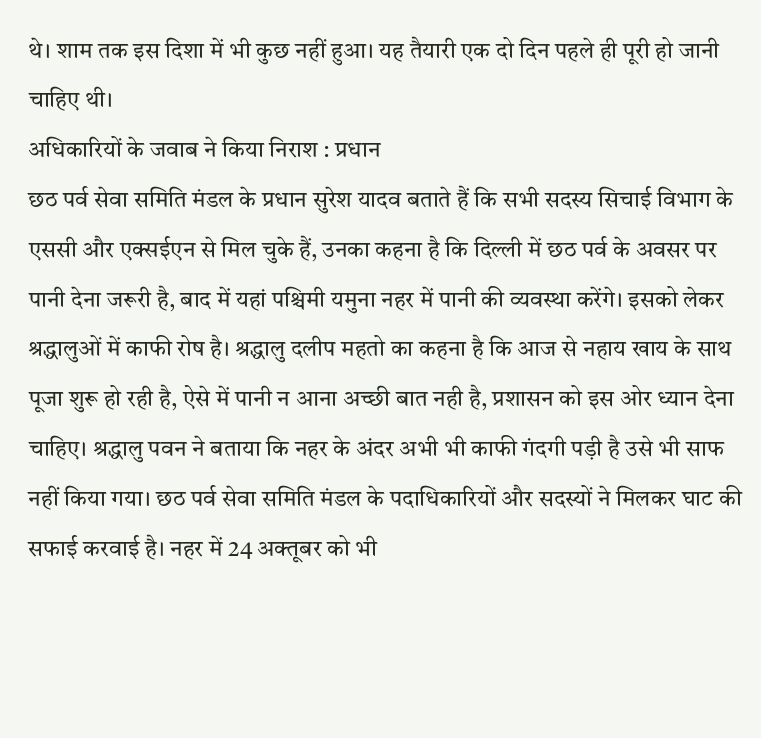थे। शाम तक इस दिशा में भी कुछ नहीं हुआ। यह तैयारी एक दो दिन पहले ही पूरी हो जानी चाहिए थी।
अधिकारियों के जवाब ने किया निराश : प्रधान
छठ पर्व सेवा समिति मंडल के प्रधान सुरेश यादव बताते हैं कि सभी सदस्य सिचाई विभाग के एससी और एक्सईएन से मिल चुके हैं, उनका कहना है कि दिल्ली में छठ पर्व के अवसर पर पानी देना जरूरी है, बाद में यहां पश्चिमी यमुना नहर में पानी की व्यवस्था करेंगे। इसको लेकर श्रद्धालुओं में काफी रोष है। श्रद्धालु दलीप महतो का कहना है कि आज से नहाय खाय के साथ पूजा शुरू हो रही है, ऐसे में पानी न आना अच्छी बात नही है, प्रशासन को इस ओर ध्यान देना चाहिए। श्रद्धालु पवन ने बताया कि नहर के अंदर अभी भी काफी गंदगी पड़ी है उसे भी साफ नहीं किया गया। छठ पर्व सेवा समिति मंडल के पदाधिकारियों और सदस्यों ने मिलकर घाट की सफाई करवाई है। नहर में 24 अक्तूबर को भी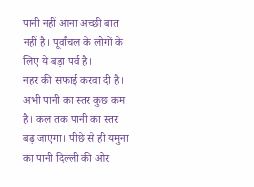पानी नहीं आना अच्छी बात नहीं है। पूर्वांचल के लोगों के लिए ये बड़ा पर्व है।
नहर की सफाई करवा दी है। अभी पानी का स्तर कुछ कम है। कल तक पानी का स्तर बढ़ जाएगा। पीछे से ही यमुना का पानी दिल्ली की ओर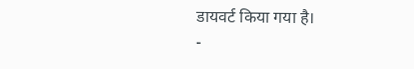डायवर्ट किया गया है।
-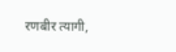रणबीर त्यागी,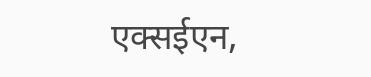एक्सईएन,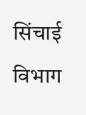सिंचाई विभाग